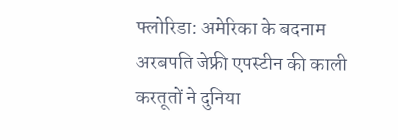फ्लोरिडा: अमेरिका के बदनाम अरबपति जेफ्री एपस्टीन की काली करतूतों ने दुनिया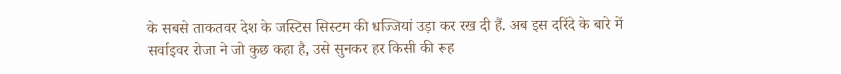के सबसे ताकतवर देश के जस्टिस सिस्टम की धज्जियां उड़ा कर रख दी हैं. अब इस दरिंदे के बारे में सर्वाइवर रोजा ने जो कुछ कहा है, उसे सुनकर हर किसी की रूह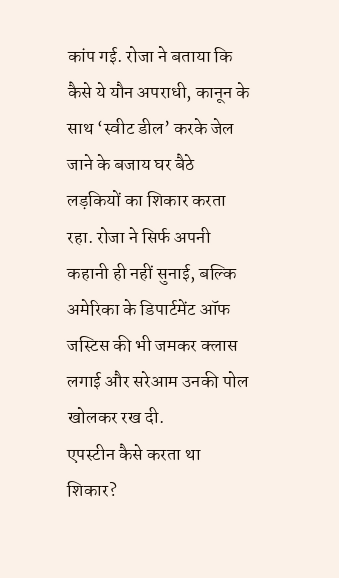कांप गई. रोजा ने बताया कि कैसे ये यौन अपराधी, कानून के साथ ‘स्वीट डील’ करके जेल जाने के बजाय घर बैठे लड़कियों का शिकार करता रहा. रोजा ने सिर्फ अपनी कहानी ही नहीं सुनाई, बल्कि अमेरिका के डिपार्टमेंट ऑफ जस्टिस की भी जमकर क्लास लगाई और सरेआम उनकी पोल खोलकर रख दी.
एपस्टीन कैसे करता था शिकार?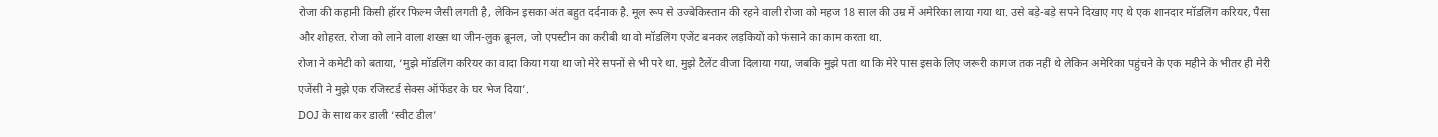रोजा की कहानी किसी हॉरर फिल्म जैसी लगती है, लेकिन इसका अंत बहुत दर्दनाक है. मूल रूप से उज्बेकिस्तान की रहने वाली रोजा को महज 18 साल की उम्र में अमेरिका लाया गया था. उसे बड़े-बड़े सपने दिखाए गए थे एक शानदार मॉडलिंग करियर, पैसा और शोहरत. रोजा को लाने वाला शख्स था जीन-लुक ब्रूनल, जो एपस्टीन का करीबी था वो मॉडलिंग एजेंट बनकर लड़कियों को फंसाने का काम करता था.
रोजा ने कमेटी को बताया, ‘मुझे मॉडलिंग करियर का वादा किया गया था जो मेरे सपनों से भी परे था. मुझे टैलेंट वीजा दिलाया गया, जबकि मुझे पता था कि मेरे पास इसके लिए जरूरी कागज तक नहीं थे लेकिन अमेरिका पहुंचने के एक महीने के भीतर ही मेरी एजेंसी ने मुझे एक रजिस्टर्ड सेक्स ऑफेंडर के घर भेज दिया’.
DOJ के साथ कर डाली ‘स्वीट डील’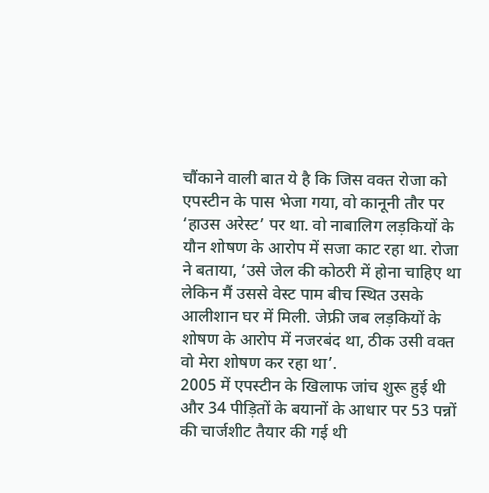चौंकाने वाली बात ये है कि जिस वक्त रोजा को एपस्टीन के पास भेजा गया, वो कानूनी तौर पर ‘हाउस अरेस्ट’ पर था. वो नाबालिग लड़कियों के यौन शोषण के आरोप में सजा काट रहा था. रोजा ने बताया, ‘उसे जेल की कोठरी में होना चाहिए था लेकिन मैं उससे वेस्ट पाम बीच स्थित उसके आलीशान घर में मिली. जेफ्री जब लड़कियों के शोषण के आरोप में नजरबंद था, ठीक उसी वक्त वो मेरा शोषण कर रहा था’.
2005 में एपस्टीन के खिलाफ जांच शुरू हुई थी और 34 पीड़ितों के बयानों के आधार पर 53 पन्नों की चार्जशीट तैयार की गई थी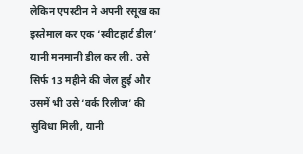लेकिन एपस्टीन ने अपनी रसूख का इस्तेमाल कर एक ‘स्वीटहार्ट डील’ यानी मनमानी डील कर ली. उसे सिर्फ 13 महीने की जेल हुई और उसमें भी उसे ‘वर्क रिलीज’ की सुविधा मिली, यानी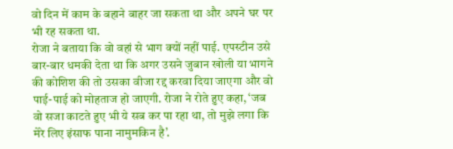वो दिन में काम के बहाने बाहर जा सकता था और अपने घर पर भी रह सकता था.
रोजा ने बताया कि वो वहां से भाग क्यों नहीं पाई. एपस्टीन उसे बार-बार धमकी देता था कि अगर उसने जुबान खोली या भागने की कोशिश की तो उसका वीजा रद्द करवा दिया जाएगा और वो पाई-पाई को मोहताज हो जाएगी. रोजा ने रोते हुए कहा, ‘जब वो सजा काटते हुए भी ये सब कर पा रहा था, तो मुझे लगा कि मेरे लिए इंसाफ पाना नामुमकिन है’.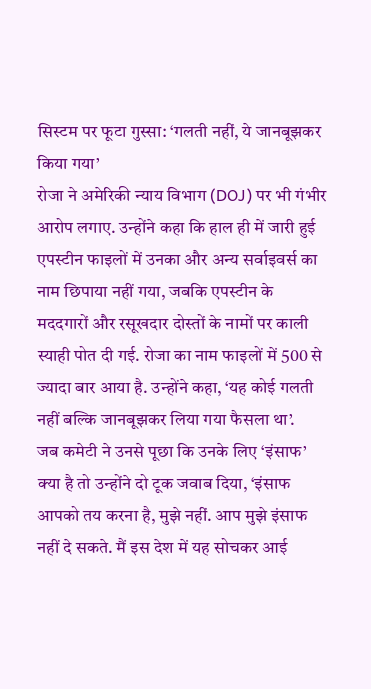सिस्टम पर फूटा गुस्सा: ‘गलती नहीं, ये जानबूझकर किया गया’
रोजा ने अमेरिकी न्याय विभाग (DOJ) पर भी गंभीर आरोप लगाए. उन्होंने कहा कि हाल ही में जारी हुई एपस्टीन फाइलों में उनका और अन्य सर्वाइवर्स का नाम छिपाया नहीं गया, जबकि एपस्टीन के मददगारों और रसूखदार दोस्तों के नामों पर काली स्याही पोत दी गई. रोजा का नाम फाइलों में 500 से ज्यादा बार आया है. उन्होंने कहा, ‘यह कोई गलती नहीं बल्कि जानबूझकर लिया गया फैसला था’.
जब कमेटी ने उनसे पूछा कि उनके लिए ‘इंसाफ’ क्या है तो उन्होंने दो टूक जवाब दिया, ‘इंसाफ आपको तय करना है, मुझे नहीं. आप मुझे इंसाफ नहीं दे सकते. मैं इस देश में यह सोचकर आई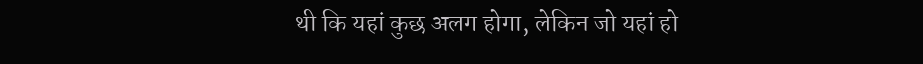थी कि यहां कुछ अलग होगा, लेकिन जो यहां हो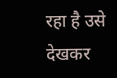रहा है उसे देखकर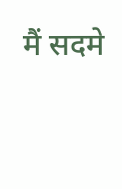मैं सदमे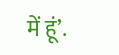में हूं’.